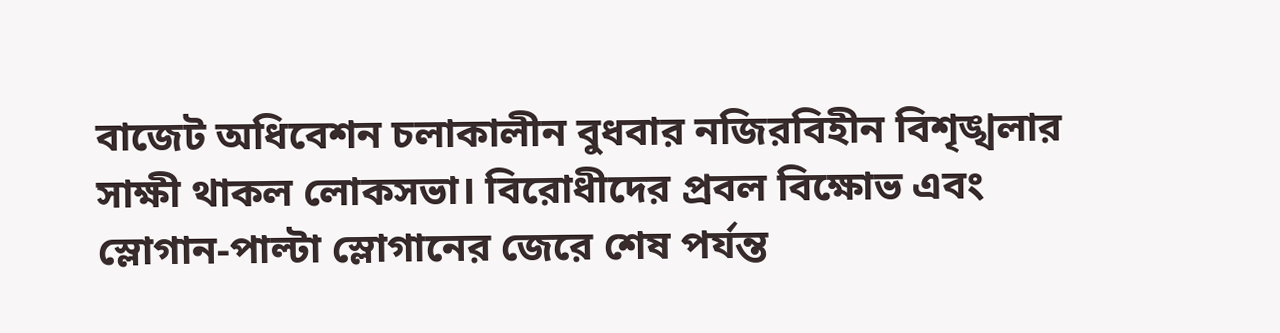বাজেট অধিবেশন চলাকালীন বুধবার নজিরবিহীন বিশৃঙ্খলার সাক্ষী থাকল লোকসভা। বিরোধীদের প্রবল বিক্ষোভ এবং স্লোগান-পাল্টা স্লোগানের জেরে শেষ পর্যন্ত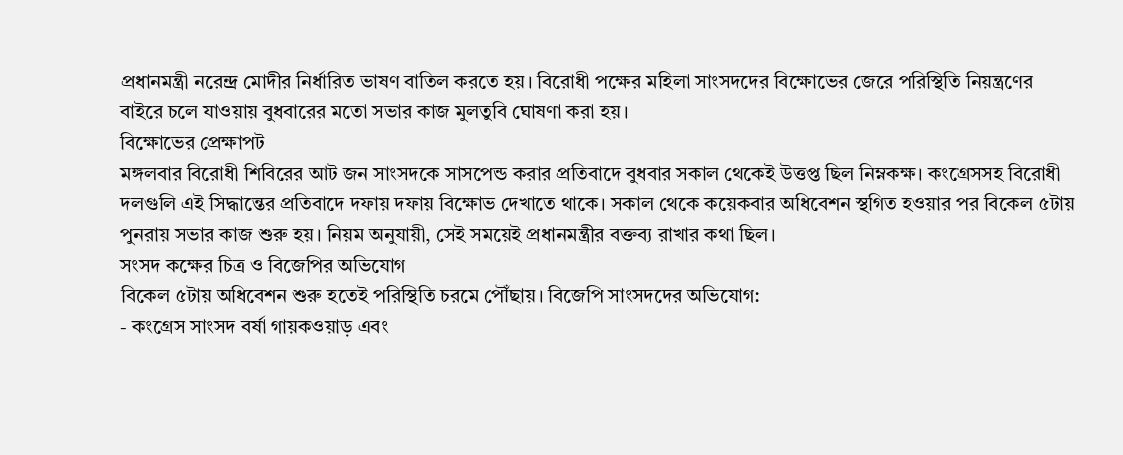প্রধানমন্ত্রী নরেন্দ্র মোদীর নির্ধারিত ভাষণ বাতিল করতে হয়। বিরোধী পক্ষের মহিলা সাংসদদের বিক্ষোভের জেরে পরিস্থিতি নিয়ন্ত্রণের বাইরে চলে যাওয়ায় বুধবারের মতো সভার কাজ মুলতুবি ঘোষণা করা হয়।
বিক্ষোভের প্রেক্ষাপট
মঙ্গলবার বিরোধী শিবিরের আট জন সাংসদকে সাসপেন্ড করার প্রতিবাদে বুধবার সকাল থেকেই উত্তপ্ত ছিল নিম্নকক্ষ। কংগ্রেসসহ বিরোধী দলগুলি এই সিদ্ধান্তের প্রতিবাদে দফায় দফায় বিক্ষোভ দেখাতে থাকে। সকাল থেকে কয়েকবার অধিবেশন স্থগিত হওয়ার পর বিকেল ৫টায় পুনরায় সভার কাজ শুরু হয়। নিয়ম অনুযায়ী, সেই সময়েই প্রধানমন্ত্রীর বক্তব্য রাখার কথা ছিল।
সংসদ কক্ষের চিত্র ও বিজেপির অভিযোগ
বিকেল ৫টায় অধিবেশন শুরু হতেই পরিস্থিতি চরমে পৌঁছায়। বিজেপি সাংসদদের অভিযোগ:
- কংগ্রেস সাংসদ বর্ষা গায়কওয়াড় এবং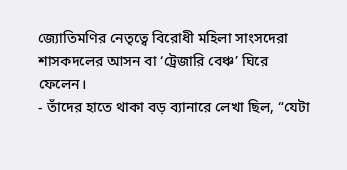জ্যোতিমণির নেতৃত্বে বিরোধী মহিলা সাংসদেরা শাসকদলের আসন বা ‘ট্রেজারি বেঞ্চ’ ঘিরে ফেলেন।
- তাঁদের হাতে থাকা বড় ব্যানারে লেখা ছিল, “যেটা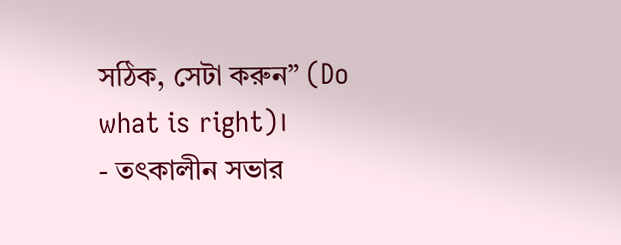সঠিক, সেটা করুন” (Do what is right)।
- তৎকালীন সভার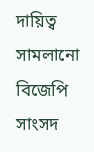দায়িত্ব সামলানো বিজেপি সাংসদ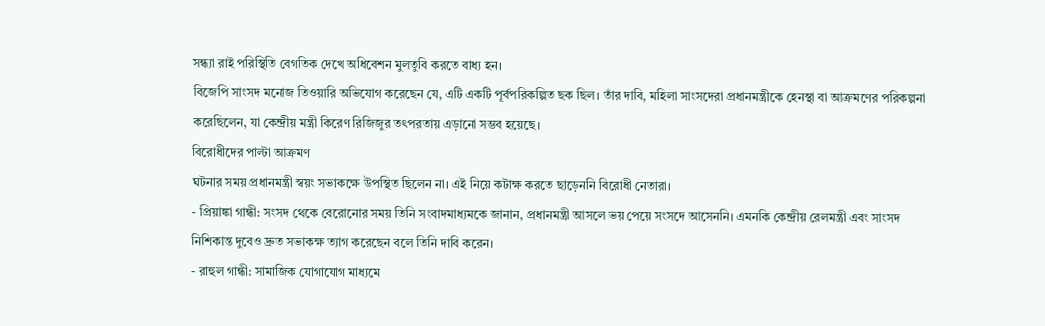সন্ধ্যা রাই পরিস্থিতি বেগতিক দেখে অধিবেশন মুলতুবি করতে বাধ্য হন।
বিজেপি সাংসদ মনোজ তিওয়ারি অভিযোগ করেছেন যে, এটি একটি পূর্বপরিকল্পিত ছক ছিল। তাঁর দাবি, মহিলা সাংসদেরা প্রধানমন্ত্রীকে হেনস্থা বা আক্রমণের পরিকল্পনা করেছিলেন, যা কেন্দ্রীয় মন্ত্রী কিরেণ রিজিজুর তৎপরতায় এড়ানো সম্ভব হয়েছে।
বিরোধীদের পাল্টা আক্রমণ
ঘটনার সময় প্রধানমন্ত্রী স্বয়ং সভাকক্ষে উপস্থিত ছিলেন না। এই নিয়ে কটাক্ষ করতে ছাড়েননি বিরোধী নেতারা।
- প্রিয়াঙ্কা গান্ধী: সংসদ থেকে বেরোনোর সময় তিনি সংবাদমাধ্যমকে জানান, প্রধানমন্ত্রী আসলে ভয় পেয়ে সংসদে আসেননি। এমনকি কেন্দ্রীয় রেলমন্ত্রী এবং সাংসদ নিশিকান্ত দুবেও দ্রুত সভাকক্ষ ত্যাগ করেছেন বলে তিনি দাবি করেন।
- রাহুল গান্ধী: সামাজিক যোগাযোগ মাধ্যমে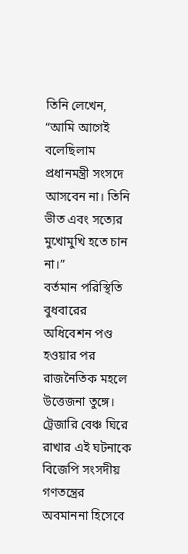তিনি লেখেন, “আমি আগেই বলেছিলাম প্রধানমন্ত্রী সংসদে আসবেন না। তিনি ভীত এবং সত্যের মুখোমুখি হতে চান না।”
বর্তমান পরিস্থিতি
বুধবারের অধিবেশন পণ্ড হওয়ার পর রাজনৈতিক মহলে উত্তেজনা তুঙ্গে। ট্রেজারি বেঞ্চ ঘিরে রাখার এই ঘটনাকে বিজেপি সংসদীয় গণতন্ত্রের অবমাননা হিসেবে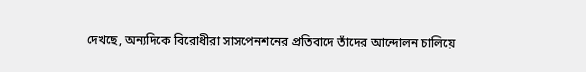দেখছে, অন্যদিকে বিরোধীরা সাসপেনশনের প্রতিবাদে তাঁদের আন্দোলন চালিয়ে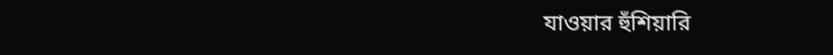যাওয়ার হুঁশিয়ারি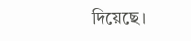দিয়েছে।